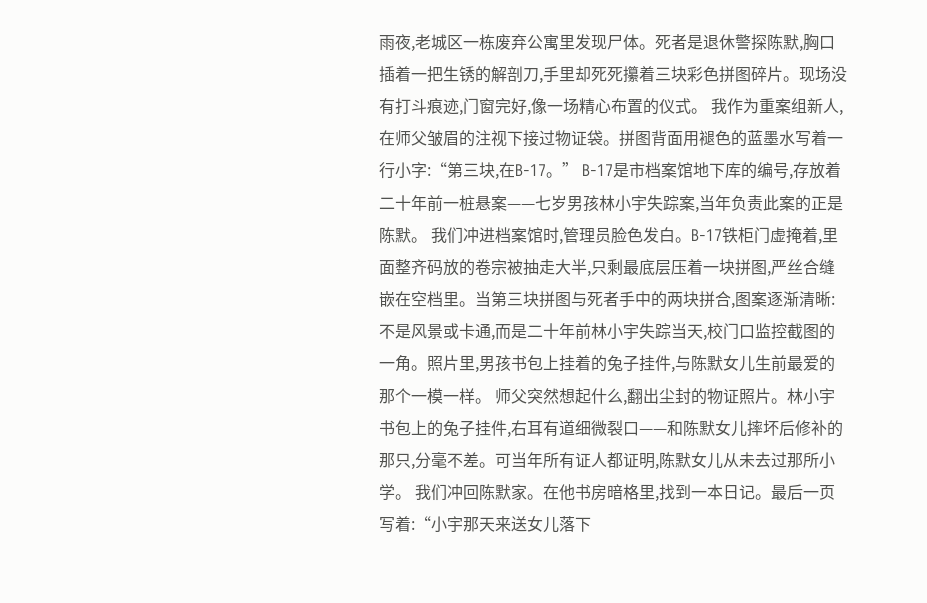雨夜,老城区一栋废弃公寓里发现尸体。死者是退休警探陈默,胸口插着一把生锈的解剖刀,手里却死死攥着三块彩色拼图碎片。现场没有打斗痕迹,门窗完好,像一场精心布置的仪式。 我作为重案组新人,在师父皱眉的注视下接过物证袋。拼图背面用褪色的蓝墨水写着一行小字:“第三块,在B-17。” B-17是市档案馆地下库的编号,存放着二十年前一桩悬案——七岁男孩林小宇失踪案,当年负责此案的正是陈默。 我们冲进档案馆时,管理员脸色发白。B-17铁柜门虚掩着,里面整齐码放的卷宗被抽走大半,只剩最底层压着一块拼图,严丝合缝嵌在空档里。当第三块拼图与死者手中的两块拼合,图案逐渐清晰:不是风景或卡通,而是二十年前林小宇失踪当天,校门口监控截图的一角。照片里,男孩书包上挂着的兔子挂件,与陈默女儿生前最爱的那个一模一样。 师父突然想起什么,翻出尘封的物证照片。林小宇书包上的兔子挂件,右耳有道细微裂口——和陈默女儿摔坏后修补的那只,分毫不差。可当年所有证人都证明,陈默女儿从未去过那所小学。 我们冲回陈默家。在他书房暗格里,找到一本日记。最后一页写着:“小宇那天来送女儿落下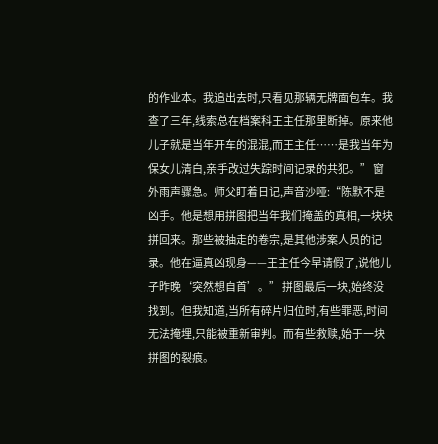的作业本。我追出去时,只看见那辆无牌面包车。我查了三年,线索总在档案科王主任那里断掉。原来他儿子就是当年开车的混混,而王主任……是我当年为保女儿清白,亲手改过失踪时间记录的共犯。” 窗外雨声骤急。师父盯着日记,声音沙哑:“陈默不是凶手。他是想用拼图把当年我们掩盖的真相,一块块拼回来。那些被抽走的卷宗,是其他涉案人员的记录。他在逼真凶现身——王主任今早请假了,说他儿子昨晚‘突然想自首’。” 拼图最后一块,始终没找到。但我知道,当所有碎片归位时,有些罪恶,时间无法掩埋,只能被重新审判。而有些救赎,始于一块拼图的裂痕。